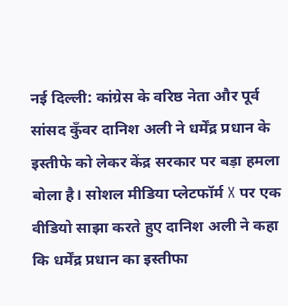नई दिल्ली: कांग्रेस के वरिष्ठ नेता और पूर्व सांसद कुँवर दानिश अली ने धर्मेंद्र प्रधान के इस्तीफे को लेकर केंद्र सरकार पर बड़ा हमला बोला है। सोशल मीडिया प्लेटफॉर्म X पर एक वीडियो साझा करते हुए दानिश अली ने कहा कि धर्मेंद्र प्रधान का इस्तीफा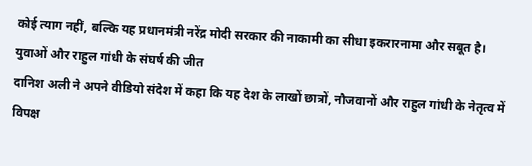कोई त्याग नहीं, बल्कि यह प्रधानमंत्री नरेंद्र मोदी सरकार की नाकामी का सीधा इकरारनामा और सबूत है।
युवाओं और राहुल गांधी के संघर्ष की जीत
दानिश अली ने अपने वीडियो संदेश में कहा कि यह देश के लाखों छात्रों, नौजवानों और राहुल गांधी के नेतृत्व में विपक्ष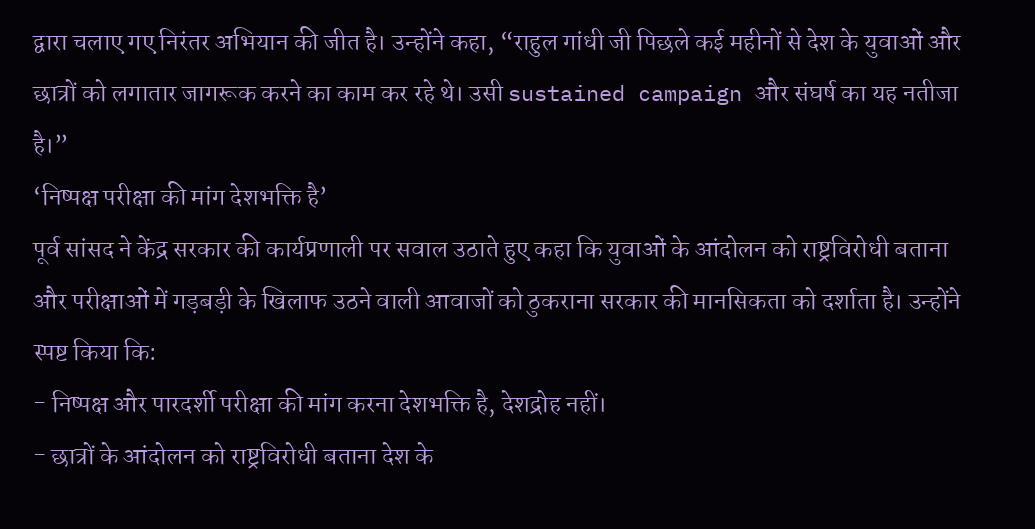द्वारा चलाए गए निरंतर अभियान की जीत है। उन्होंने कहा, “राहुल गांधी जी पिछले कई महीनों से देश के युवाओं और छात्रों को लगातार जागरूक करने का काम कर रहे थे। उसी sustained campaign और संघर्ष का यह नतीजा है।”
‘निष्पक्ष परीक्षा की मांग देशभक्ति है’
पूर्व सांसद ने केंद्र सरकार की कार्यप्रणाली पर सवाल उठाते हुए कहा कि युवाओं के आंदोलन को राष्ट्रविरोधी बताना और परीक्षाओं में गड़बड़ी के खिलाफ उठने वाली आवाजों को ठुकराना सरकार की मानसिकता को दर्शाता है। उन्होंने स्पष्ट किया कि:
- निष्पक्ष और पारदर्शी परीक्षा की मांग करना देशभक्ति है, देशद्रोह नहीं।
- छात्रों के आंदोलन को राष्ट्रविरोधी बताना देश के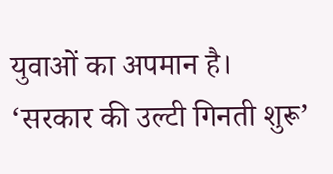युवाओं का अपमान है।
‘सरकार की उल्टी गिनती शुरू’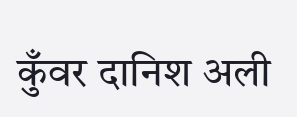कुँवर दानिश अली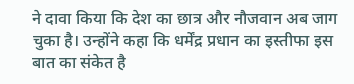ने दावा किया कि देश का छात्र और नौजवान अब जाग चुका है। उन्होंने कहा कि धर्मेंद्र प्रधान का इस्तीफा इस बात का संकेत है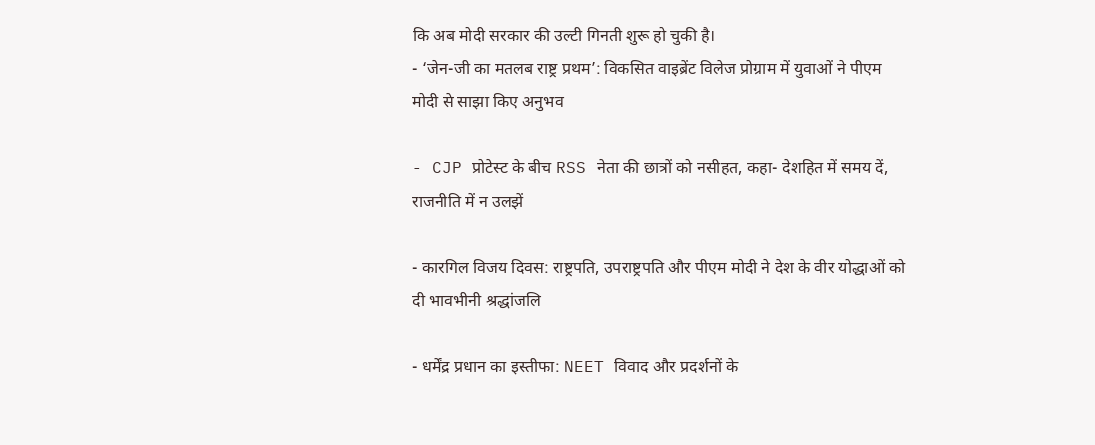कि अब मोदी सरकार की उल्टी गिनती शुरू हो चुकी है।
- ‘जेन-जी का मतलब राष्ट्र प्रथम’: विकसित वाइब्रेंट विलेज प्रोग्राम में युवाओं ने पीएम मोदी से साझा किए अनुभव

- CJP प्रोटेस्ट के बीच RSS नेता की छात्रों को नसीहत, कहा- देशहित में समय दें, राजनीति में न उलझें

- कारगिल विजय दिवस: राष्ट्रपति, उपराष्ट्रपति और पीएम मोदी ने देश के वीर योद्धाओं को दी भावभीनी श्रद्धांजलि

- धर्मेंद्र प्रधान का इस्तीफा: NEET विवाद और प्रदर्शनों के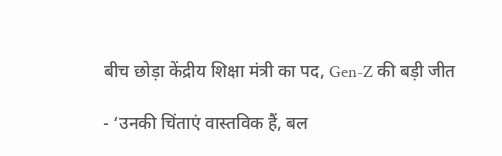बीच छोड़ा केंद्रीय शिक्षा मंत्री का पद, Gen-Z की बड़ी जीत

- ‘उनकी चिंताएं वास्तविक हैं, बल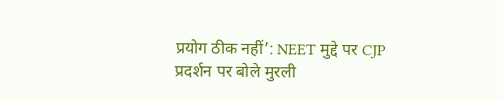प्रयोग ठीक नहीं’: NEET मुद्दे पर CJP प्रदर्शन पर बोले मुरली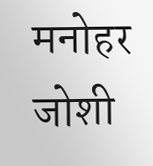मनोहर जोशी